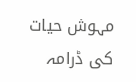مہوش حیات کی ڈرامہ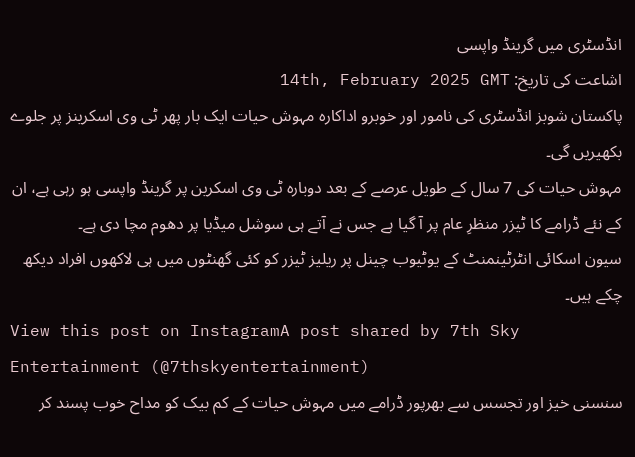انڈسٹری میں گرینڈ واپسی
اشاعت کی تاریخ: 14th, February 2025 GMT
پاکستان شوبز انڈسٹری کی نامور اور خوبرو اداکارہ مہوش حیات ایک بار پھر ٹی وی اسکرینز پر جلوے بکھیریں گی۔
مہوش حیات کی 7 سال کے طویل عرصے کے بعد دوبارہ ٹی وی اسکرین پر گرینڈ واپسی ہو رہی ہے، ان کے نئے ڈرامے کا ٹیزر منظرِ عام پر آ گیا ہے جس نے آتے ہی سوشل میڈیا پر دھوم مچا دی ہے۔
سیون اسکائی انٹرٹینمنٹ کے یوٹیوب چینل پر ریلیز ٹیزر کو کئی گھنٹوں میں ہی لاکھوں افراد دیکھ چکے ہیں۔
View this post on InstagramA post shared by 7th Sky Entertainment (@7thskyentertainment)
سنسنی خیز اور تجسس سے بھرپور ڈرامے میں مہوش حیات کے کم بیک کو مداح خوب پسند کر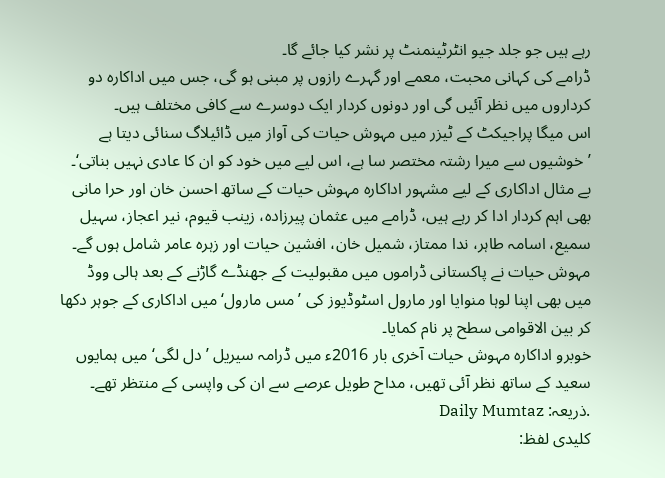رہے ہیں جو جلد جیو انٹرٹینمنٹ پر نشر کیا جائے گا۔
ڈرامے کی کہانی محبت، معمے اور گہرے رازوں پر مبنی ہو گی، جس میں اداکارہ دو کرداروں میں نظر آئیں گی اور دونوں کردار ایک دوسرے سے کافی مختلف ہیں۔
اس میگا پراجیکٹ کے ٹیزر میں مہوش حیات کی آواز میں ڈائیلاگ سنائی دیتا ہے ’خوشیوں سے میرا رشتہ مختصر سا ہے، اس لیے میں خود کو ان کا عادی نہیں بناتی‘۔
بے مثال اداکاری کے لیے مشہور اداکارہ مہوش حیات کے ساتھ احسن خان اور حرا مانی بھی اہم کردار ادا کر رہے ہیں، ڈرامے میں عثمان پیرزادہ، زینب قیوم، نیر اعجاز، سہیل سمیع، اسامہ طاہر، ندا ممتاز، شمیل خان، افشین حیات اور زہرہ عامر شامل ہوں گے۔
مہوش حیات نے پاکستانی ڈراموں میں مقبولیت کے جھنڈے گاڑنے کے بعد ہالی ووڈ میں بھی اپنا لوہا منوایا اور مارول اسٹوڈیوز کی ’مس مارول‘ میں اداکاری کے جوہر دکھا کر بین الاقوامی سطح پر نام کمایا۔
خوبرو اداکارہ مہوش حیات آخری بار 2016ء میں ڈرامہ سیریل ’دل لگی‘ میں ہمایوں سعید کے ساتھ نظر آئی تھیں، مداح طویل عرصے سے ان کی واپسی کے منتظر تھے۔
.ذریعہ: Daily Mumtaz
کلیدی لفظ: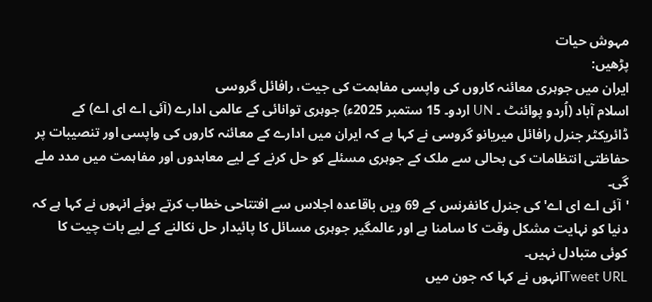مہوش حیات
پڑھیں:
ایران میں جوہری معائنہ کاروں کی واپسی مفاہمت کی جیت، رافائل گروسی
اسلام آباد (اُردو پوائنٹ ۔ UN اردو۔ 15 ستمبر 2025ء) جوہری توانائی کے عالمی ادارے (آئی اے ای اے) کے ڈائریکٹر جنرل رافائل میریانو گروسی نے کہا ہے کہ ایران میں ادارے کے معائنہ کاروں کی واپسی اور تنصیبات پر حفاظتی انتظامات کی بحالی سے ملک کے جوہری مسئلے کو حل کرنے کے لیے معاہدوں اور مفاہمت میں مدد ملے گی۔
'آئی اے ای اے' کی جنرل کانفرنس کے 69 ویں باقاعدہ اجلاس سے افتتاحی خطاب کرتے ہوئے انہوں نے کہا ہے کہ دنیا کو نہایت مشکل وقت کا سامنا ہے اور عالمگیر جوہری مسائل کا پائیدار حل نکالنے کے لیے بات چیت کا کوئی متبادل نہیں۔
Tweet URLانہوں نے کہا کہ جون میں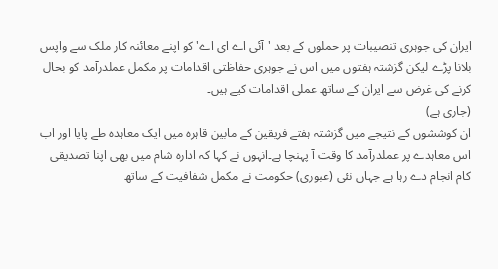ایران کی جوہری تنصیبات پر حملوں کے بعد 'آئی اے ای اے' کو اپنے معائنہ کار ملک سے واپس بلانا پڑے لیکن گزشتہ ہفتوں میں اس نے جوہری حفاظتی اقدامات پر مکمل عملدرآمد کو بحال کرنے کی غرض سے ایران کے ساتھ عملی اقدامات کیے ہیں۔
(جاری ہے)
ان کوششوں کے نتیجے میں گزشتہ ہفتے فریقین کے مابین قاہرہ میں ایک معاہدہ طے پایا اور اب اس معاہدے پر عملدرآمد کا وقت آ پہنچا ہے۔انہوں نے کہا کہ ادارہ شام میں بھی اپنا تصدیقی کام انجام دے رہا ہے جہاں نئی (عبوری) حکومت نے مکمل شفافیت کے ساتھ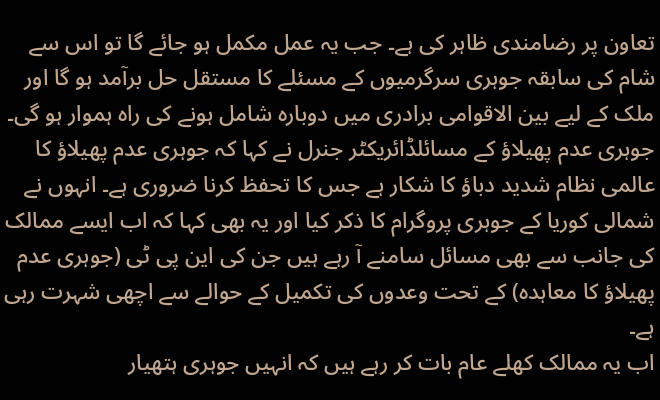تعاون پر رضامندی ظاہر کی ہے۔ جب یہ عمل مکمل ہو جائے گا تو اس سے شام کی سابقہ جوہری سرگرمیوں کے مسئلے کا مستقل حل برآمد ہو گا اور ملک کے لیے بین الاقوامی برادری میں دوبارہ شامل ہونے کی راہ ہموار ہو گی۔
جوہری عدم پھیلاؤ کے مسائلڈائریکٹر جنرل نے کہا کہ جوہری عدم پھیلاؤ کا عالمی نظام شدید دباؤ کا شکار ہے جس کا تحفظ کرنا ضروری ہے۔ انہوں نے شمالی کوریا کے جوہری پروگرام کا ذکر کیا اور یہ بھی کہا کہ اب ایسے ممالک کی جانب سے بھی مسائل سامنے آ رہے ہیں جن کی این پی ٹی (جوہری عدم پھیلاؤ کا معاہدہ) کے تحت وعدوں کی تکمیل کے حوالے سے اچھی شہرت رہی ہے۔
اب یہ ممالک کھلے عام بات کر رہے ہیں کہ انہیں جوہری ہتھیار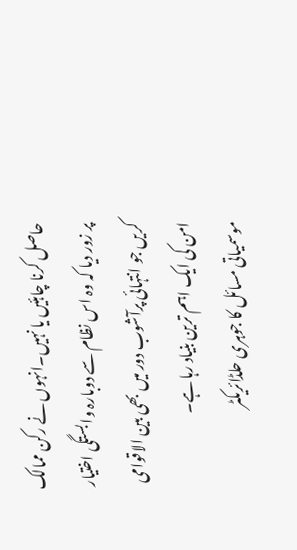حاصل کرنا چاہئیں یا نہیں۔انہوں نے رکن ممالک پر زور دیا کہ وہ اس نظام سے دوبارہ وابستگی اختیار کریں جو انتہائی پرآشوب دور میں بھی بین الاقوامی امن کی ایک اہم ترین بنیاد رہا ہے۔
موسمیاتی مسائل کا جوہری حلڈائریکٹر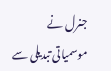جنرل نے موسمیاتی تبدیلی سے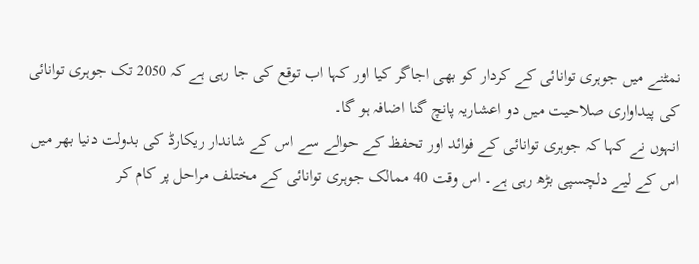نمٹنے میں جوہری توانائی کے کردار کو بھی اجاگر کیا اور کہا اب توقع کی جا رہی ہے کہ 2050 تک جوہری توانائی کی پیداواری صلاحیت میں دو اعشاریہ پانچ گنا اضافہ ہو گا۔
انہوں نے کہا کہ جوہری توانائی کے فوائد اور تحفظ کے حوالے سے اس کے شاندار ریکارڈ کی بدولت دنیا بھر میں اس کے لیے دلچسپی بڑھ رہی ہے۔ اس وقت 40 ممالک جوہری توانائی کے مختلف مراحل پر کام کر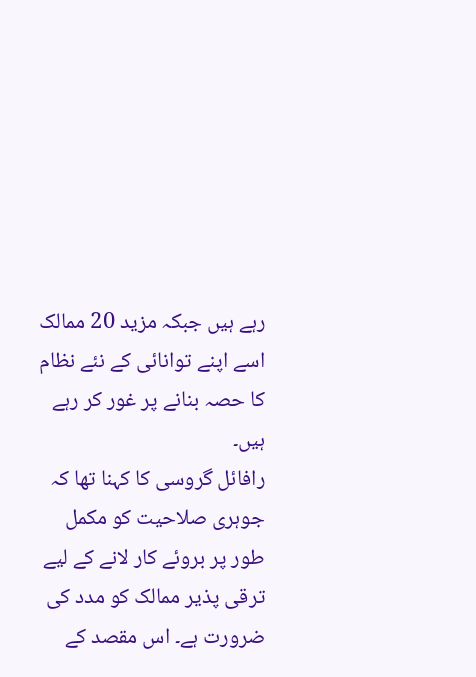رہے ہیں جبکہ مزید 20 ممالک اسے اپنے توانائی کے نئے نظام کا حصہ بنانے پر غور کر رہے ہیں۔
رافائل گروسی کا کہنا تھا کہ جوہری صلاحیت کو مکمل طور پر بروئے کار لانے کے لیے ترقی پذیر ممالک کو مدد کی ضرورت ہے۔ اس مقصد کے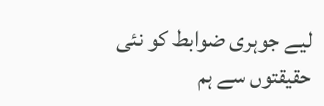لیے جوہری ضوابط کو نئی حقیقتوں سے ہم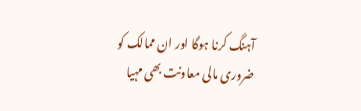آہنگ کرنا ہوگا اور ان ممالک کو ضروری مالی معاونت بھی مہیا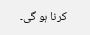کرنا ہو گی۔